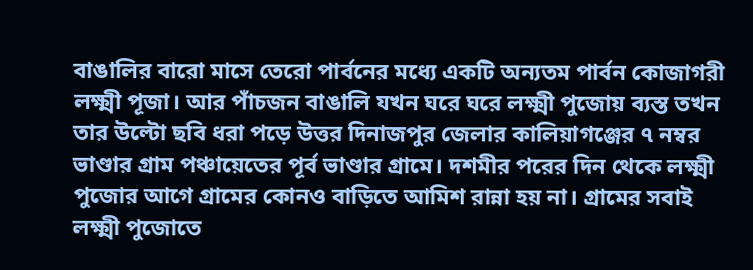বাঙালির বারো মাসে তেরো পার্বনের মধ্যে একটি অন্যতম পার্বন কোজাগরী লক্ষ্মী পূজা। আর পাঁচজন বাঙালি যখন ঘরে ঘরে লক্ষ্মী পুজোয় ব্যস্ত তখন তার উল্টো ছবি ধরা পড়ে উত্তর দিনাজপুর জেলার কালিয়াগঞ্জের ৭ নম্বর ভাণ্ডার গ্রাম পঞ্চায়েতের পূর্ব ভাণ্ডার গ্রামে। দশমীর পরের দিন থেকে লক্ষ্মী পুজোর আগে গ্রামের কোনও বাড়িতে আমিশ রান্না হয় না। গ্রামের সবাই লক্ষ্মী পুজোতে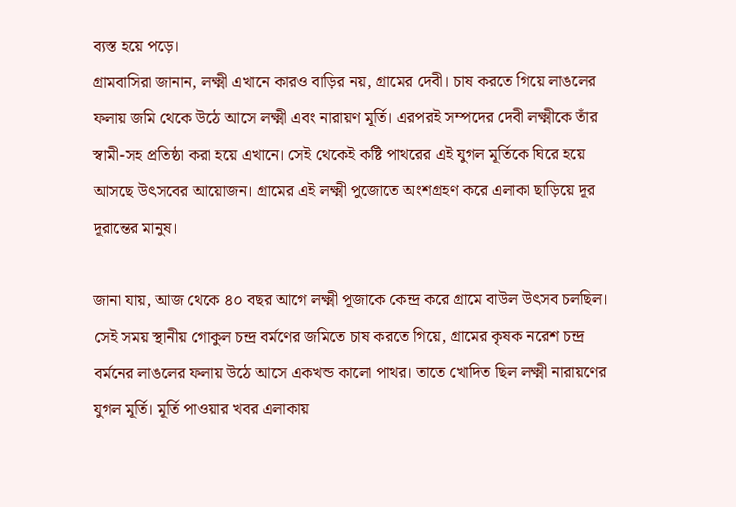ব্যস্ত হয়ে পড়ে।
গ্রামবাসিরা জানান, লক্ষ্মী এখানে কারও বাড়ির নয়, গ্রামের দেবী। চাষ করতে গিয়ে লাঙলের ফলায় জমি থেকে উঠে আসে লক্ষ্মী এবং নারায়ণ মূর্তি। এরপরই সম্পদের দেবী লক্ষ্মীকে তাঁর স্বামী-সহ প্রতিষ্ঠা করা হয়ে এখানে। সেই থেকেই কষ্টি পাথরের এই যুগল মূর্তিকে ঘিরে হয়ে আসছে উৎসবের আয়োজন। গ্রামের এই লক্ষ্মী পুজোতে অংশগ্রহণ করে এলাকা ছাড়িয়ে দূর দূরান্তের মানুষ।

জানা যায়, আজ থেকে ৪০ বছর আগে লক্ষ্মী পূজাকে কেন্দ্র করে গ্রামে বাউল উৎসব চলছিল। সেই সময় স্থানীয় গোকুল চন্দ্র বর্মণের জমিতে চাষ করতে গিয়ে, গ্রামের কৃষক নরেশ চন্দ্র বর্মনের লাঙলের ফলায় উঠে আসে একখন্ড কালো পাথর। তাতে খোদিত ছিল লক্ষ্মী নারায়ণের যুগল মূর্তি। মূর্তি পাওয়ার খবর এলাকায়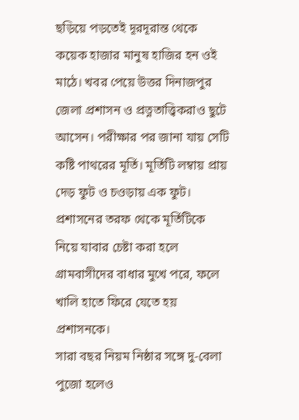ছড়িয়ে পড়তেই দূরদূরান্ত থেকে কয়েক হাজার মানুষ হাজির হন ওই মাঠে। খবর পেয়ে উত্তর দিনাজপুর জেলা প্রশাসন ও প্রত্নতাত্ত্বিকরাও ছুটে আসেন। পরীক্ষার পর জানা যায় সেটি কষ্টি পাথরের মূর্তি। মূর্তিটি লম্বায় প্রায় দেড় ফুট ও চওড়ায় এক ফুট। প্রশাসনের তরফ থেকে মূর্তিটিকে নিয়ে যাবার চেষ্টা করা হলে গ্রামবাসীদের বাধার মুখে পরে, ফলে খালি হাতে ফিরে যেতে হয় প্রশাসনকে।
সারা বছর নিয়ম নিষ্ঠার সঙ্গে দু-বেলা পুজো হলেও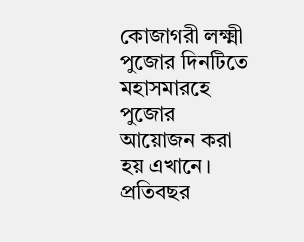কোজাগরী লক্ষ্মী পুজোর দিনটিতে মহাসমারহে পুজোর আয়োজন করা হয় এখানে। প্রতিবছর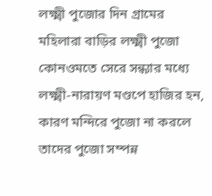লক্ষ্মী পুজোর দিন গ্রামের মহিলারা বাড়ির লক্ষ্মী পুজো কোনওমতে সেরে সন্ধ্যার মধ্যে লক্ষ্মী-নারায়ণ মণ্ডপে হাজির হন, কারণ মন্দিরে পুজো না করলে তাদের পুজো সম্পন্ন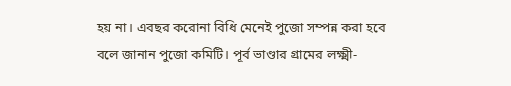হয় না। এবছর করোনা বিধি মেনেই পুজো সম্পন্ন করা হবে বলে জানান পুজো কমিটি। পূর্ব ভাণ্ডার গ্রামের লক্ষ্মী-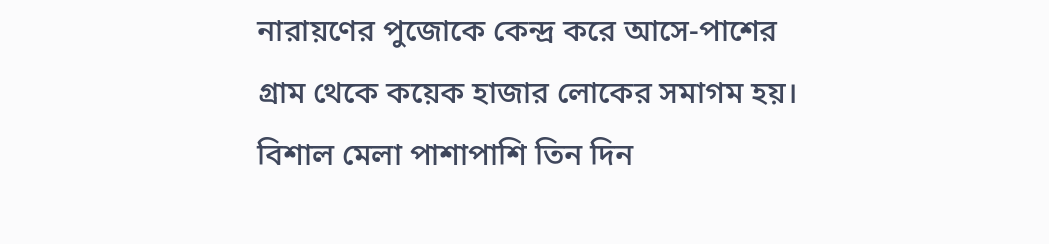নারায়ণের পুজোকে কেন্দ্র করে আসে-পাশের গ্রাম থেকে কয়েক হাজার লোকের সমাগম হয়। বিশাল মেলা পাশাপাশি তিন দিন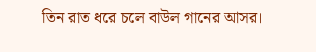তিন রাত ধরে চলে বাউল গানের আসর।